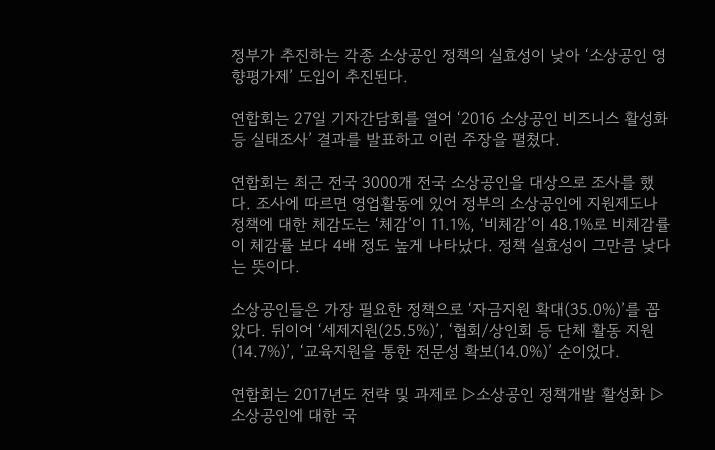정부가 추진하는 각종 소상공인 정책의 실효성이 낮아 ‘소상공인 영향평가제’ 도입이 추진된다.

연합회는 27일 기자간담회를 열어 ‘2016 소상공인 비즈니스 활성화 등 실태조사’ 결과를 발표하고 이런 주장을 펼쳤다.

연합회는 최근 전국 3000개 전국 소상공인을 대상으로 조사를 했다. 조사에 따르면 영업활동에 있어 정부의 소상공인에 지원제도나 정책에 대한 체감도는 ‘체감’이 11.1%, ‘비체감’이 48.1%로 비체감률이 체감률 보다 4배 정도 높게 나타났다. 정책 실효성이 그만큼 낮다는 뜻이다.

소상공인들은 가장 필요한 정책으로 ‘자금지원 확대(35.0%)’를 꼽았다. 뒤이어 ‘세제지원(25.5%)’, ‘협회/상인회 등 단체 활동 지원(14.7%)’, ‘교육지원을 통한 전문성 확보(14.0%)’ 순이었다.

연합회는 2017년도 전략 및 과제로 ▷소상공인 정책개발 활성화 ▷소상공인에 대한 국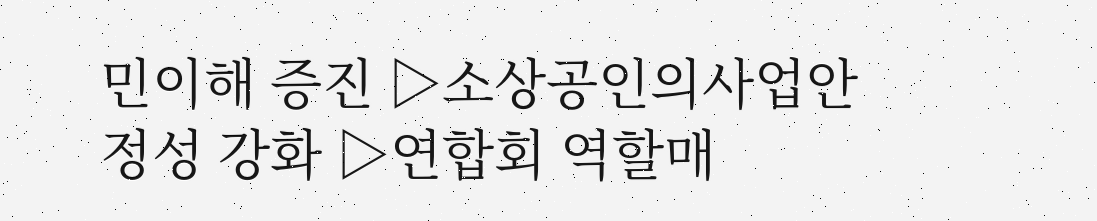민이해 증진 ▷소상공인의사업안정성 강화 ▷연합회 역할매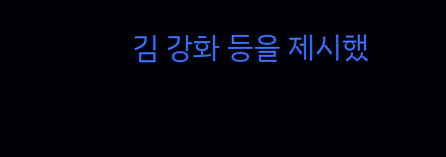김 강화 등을 제시했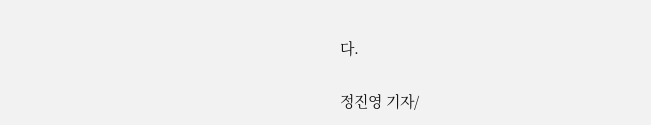다.

정진영 기자/